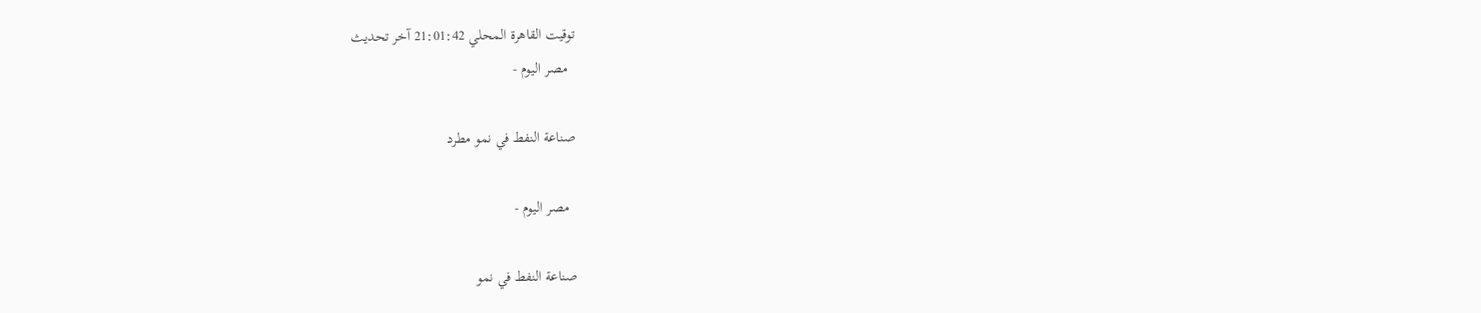توقيت القاهرة المحلي 21:01:42 آخر تحديث
  مصر اليوم -

صناعة النفط في نمو مطرد

  مصر اليوم -

صناعة النفط في نمو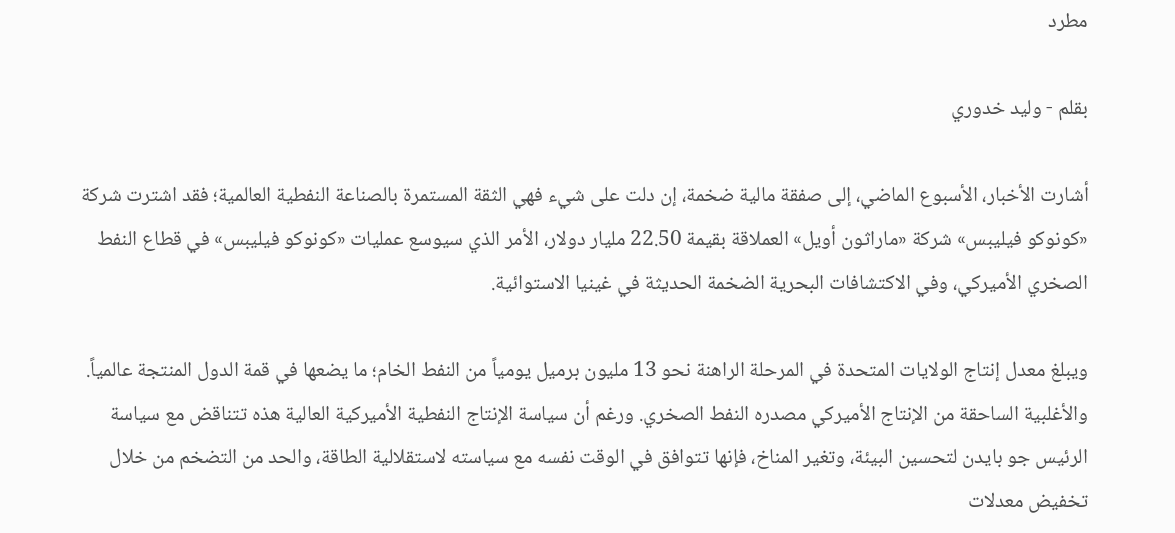مطرد

بقلم - وليد خدوري

أشارت الأخبار، الأسبوع الماضي، إلى صفقة مالية ضخمة، إن دلت على شيء فهي الثقة المستمرة بالصناعة النفطية العالمية؛ فقد اشترت شركة «كونوكو فيليبس» شركة «ماراثون أويل» العملاقة بقيمة 22.50 مليار دولار، الأمر الذي سيوسع عمليات «كونوكو فيليبس» في قطاع النفط الصخري الأميركي، وفي الاكتشافات البحرية الضخمة الحديثة في غينيا الاستوائية.

ويبلغ معدل إنتاج الولايات المتحدة في المرحلة الراهنة نحو 13 مليون برميل يومياً من النفط الخام؛ ما يضعها في قمة الدول المنتجة عالمياً. والأغلبية الساحقة من الإنتاج الأميركي مصدره النفط الصخري. ورغم أن سياسة الإنتاج النفطية الأميركية العالية هذه تتناقض مع سياسة الرئيس جو بايدن لتحسين البيئة، وتغير المناخ، فإنها تتوافق في الوقت نفسه مع سياسته لاستقلالية الطاقة، والحد من التضخم من خلال تخفيض معدلات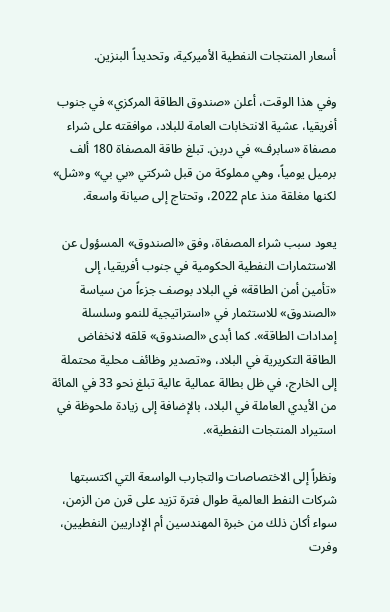أسعار المنتجات النفطية الأميركية، وتحديداً البنزين.

وفي هذا الوقت، أعلن «صندوق الطاقة المركزي» في جنوب أفريقيا، عشية الانتخابات العامة للبلاد، موافقته على شراء مصفاة «سابرف» في دربن. تبلغ طاقة المصفاة 180 ألف برميل يومياً، وهي مملوكة من قبل شركتي «بي بي» و«شل» لكنها مغلقة منذ عام 2022، وتحتاج إلى صيانة واسعة.

يعود سبب شراء المصفاة، وفق «الصندوق» المسؤول عن الاستثمارات النفطية الحكومية في جنوب أفريقيا، إلى «تأمين أمن الطاقة» في البلاد بوصف جزءاً من سياسة «الصندوق» للاستثمار في «استراتيجية للنمو وسلسلة إمدادات الطاقة». كما أبدى «الصندوق» قلقه لانخفاض الطاقة التكريرية في البلاد، و«تصدير وظائف محلية محتملة إلى الخارج، في ظل بطالة عمالية عالية تبلغ نحو 33 في المائة من الأيدي العاملة في البلاد، بالإضافة إلى زيادة ملحوظة في استيراد المنتجات النفطية».

ونظراً إلى الاختصاصات والتجارب الواسعة التي اكتسبتها شركات النفط العالمية طوال فترة تزيد على قرن من الزمن، سواء أكان ذلك من خبرة المهندسين أم الإداريين النفطيين، وفرت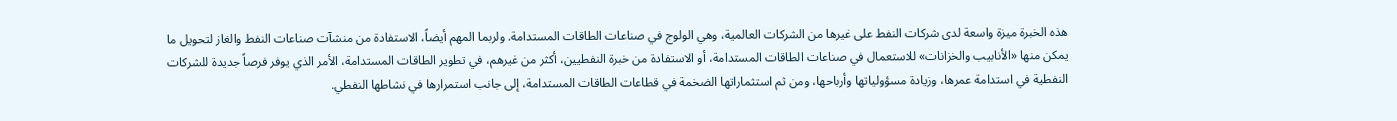هذه الخبرة ميزة واسعة لدى شركات النفط على غيرها من الشركات العالمية، وهي الولوج في صناعات الطاقات المستدامة. ولربما المهم أيضاً، الاستفادة من منشآت صناعات النفط والغاز لتحويل ما يمكن منها «الأنابيب والخزانات» للاستعمال في صناعات الطاقات المستدامة، أو الاستفادة من خبرة النفطيين، أكثر من غيرهم، في تطوير الطاقات المستدامة، الأمر الذي يوفر فرصاً جديدة للشركات النفطية في استدامة عمرها، وزيادة مسؤولياتها وأرباحها، ومن ثم استثماراتها الضخمة في قطاعات الطاقات المستدامة، إلى جانب استمرارها في نشاطها النفطي.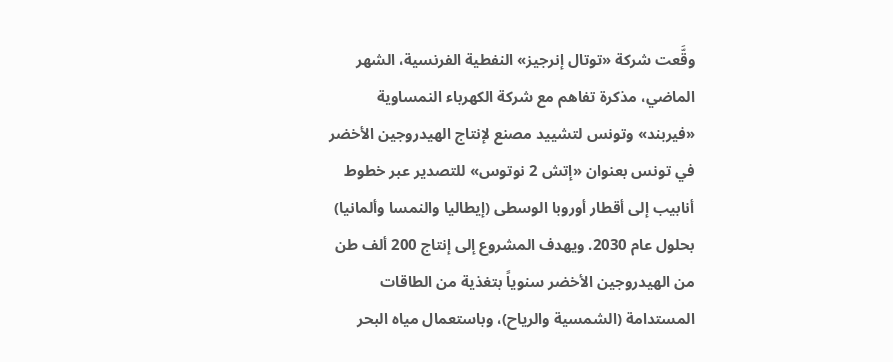وقَّعت شركة «توتال إنرجيز» النفطية الفرنسية، الشهر الماضي، مذكرة تفاهم مع شركة الكهرباء النمساوية «فيربند» وتونس لتشييد مصنع لإنتاج الهيدروجين الأخضر في تونس بعنوان «إتش 2 نوتوس» للتصدير عبر خطوط أنابيب إلى أقطار أوروبا الوسطى (إيطاليا والنمسا وألمانيا) بحلول عام 2030. ويهدف المشروع إلى إنتاج 200 ألف طن من الهيدروجين الأخضر سنوياً بتغذية من الطاقات المستدامة (الشمسية والرياح)، وباستعمال مياه البحر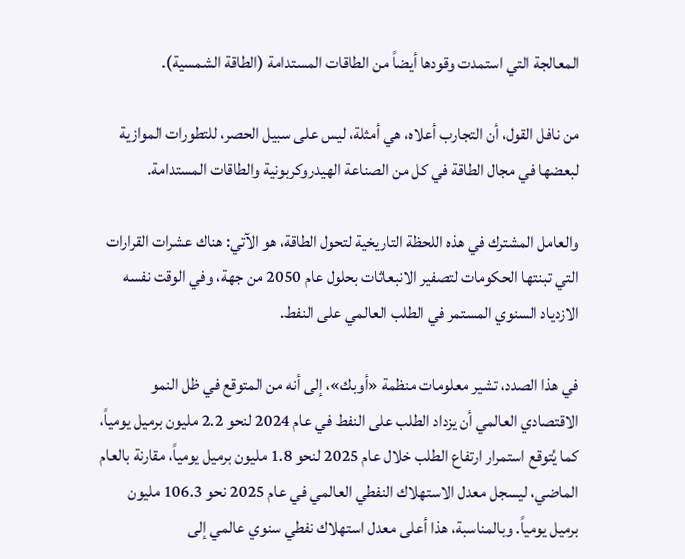المعالجة التي استمدت وقودها أيضاً من الطاقات المستدامة (الطاقة الشمسية).

من نافل القول، أن التجارب أعلاه، هي أمثلة، ليس على سبيل الحصر، للتطورات الموازية لبعضها في مجال الطاقة في كل من الصناعة الهيدروكربونية والطاقات المستدامة.

والعامل المشترك في هذه اللحظة التاريخية لتحول الطاقة، هو الآتي: هناك عشرات القرارات التي تبنتها الحكومات لتصفير الانبعاثات بحلول عام 2050 من جهة، وفي الوقت نفسه الازدياد السنوي المستمر في الطلب العالمي على النفط.

في هذا الصدد، تشير معلومات منظمة «أوبك»، إلى أنه من المتوقع في ظل النمو الاقتصادي العالمي أن يزداد الطلب على النفط في عام 2024 لنحو 2.2 مليون برميل يومياً، كما يُتوقع استمرار ارتفاع الطلب خلال عام 2025 لنحو 1.8 مليون برميل يومياً، مقارنة بالعام الماضي، ليسجل معدل الاستهلاك النفطي العالمي في عام 2025 نحو 106.3 مليون برميل يومياً. وبالمناسبة، هذا أعلى معدل استهلاك نفطي سنوي عالمي إلى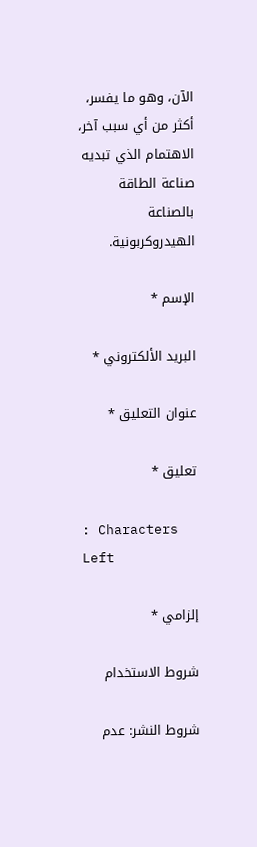الآن، وهو ما يفسر، أكثر من أي سبب آخر، الاهتمام الذي تبديه صناعة الطاقة بالصناعة الهيدروكربونية.

الإسم *

البريد الألكتروني *

عنوان التعليق *

تعليق *

: Characters Left

إلزامي *

شروط الاستخدام

شروط النشر: عدم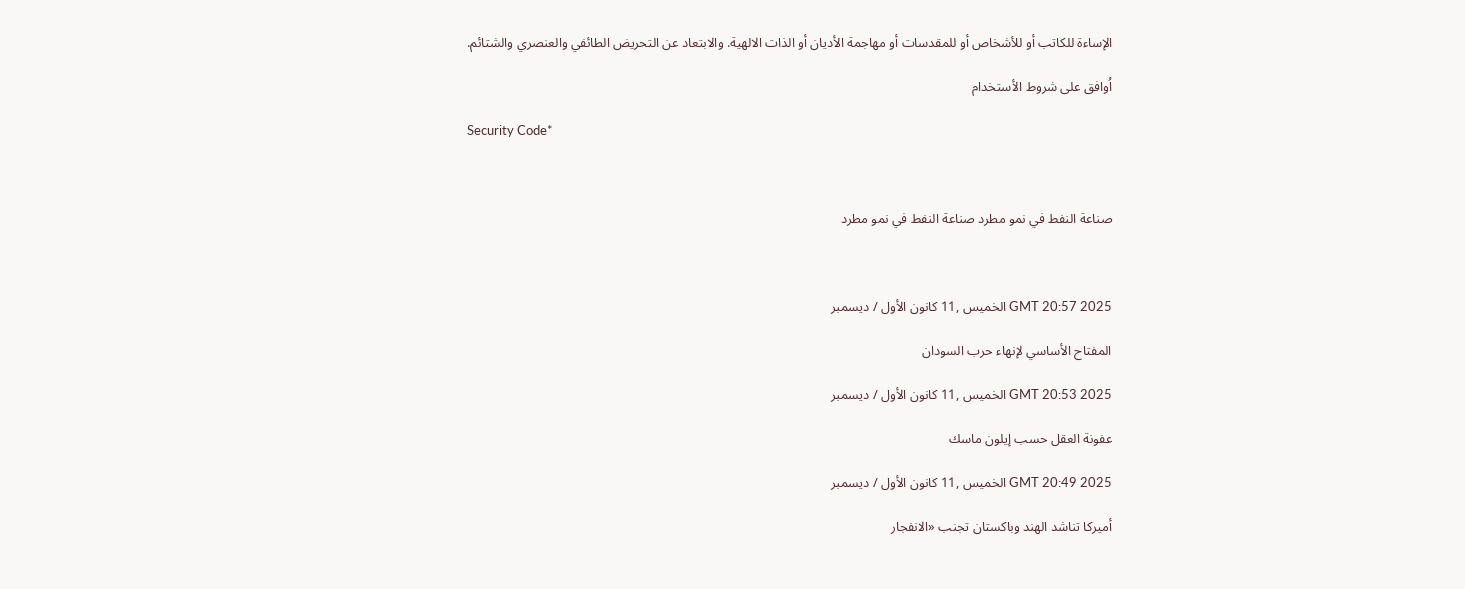الإساءة للكاتب أو للأشخاص أو للمقدسات أو مهاجمة الأديان أو الذات الالهية. والابتعاد عن التحريض الطائفي والعنصري والشتائم.

اُوافق على شروط الأستخدام

Security Code*



صناعة النفط في نمو مطرد صناعة النفط في نمو مطرد



GMT 20:57 2025 الخميس ,11 كانون الأول / ديسمبر

المفتاح الأساسي لإنهاء حرب السودان

GMT 20:53 2025 الخميس ,11 كانون الأول / ديسمبر

عفونة العقل حسب إيلون ماسك

GMT 20:49 2025 الخميس ,11 كانون الأول / ديسمبر

أميركا تناشد الهند وباكستان تجنب «الانفجار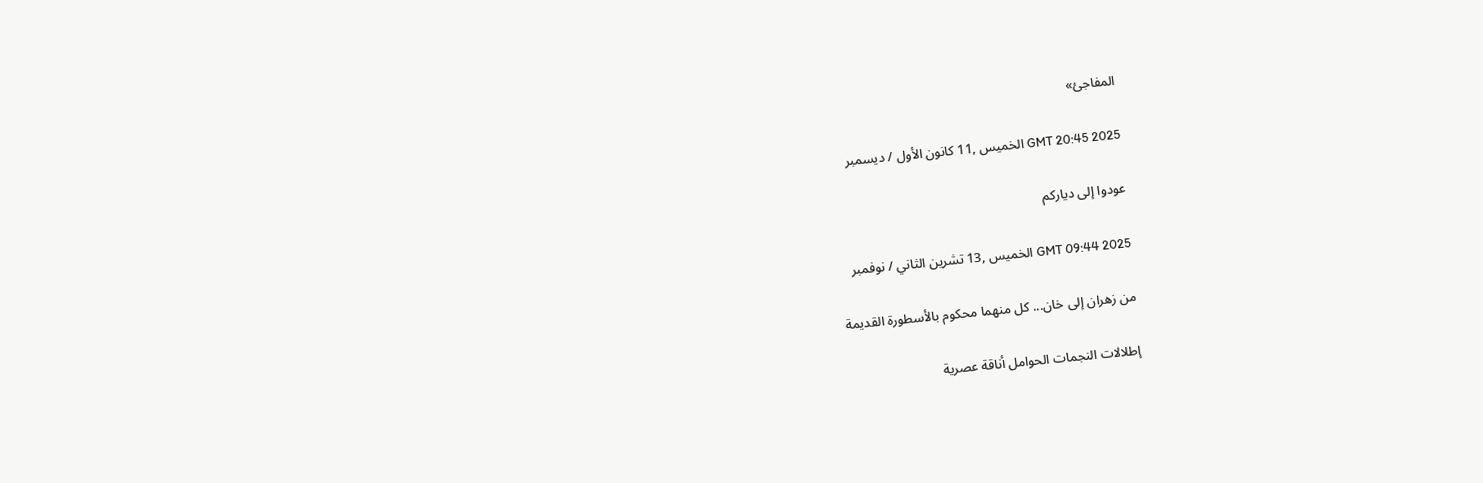المفاجئ»

GMT 20:45 2025 الخميس ,11 كانون الأول / ديسمبر

عودوا إلى دياركم

GMT 09:44 2025 الخميس ,13 تشرين الثاني / نوفمبر

من زهران إلى خان... كل منهما محكوم بالأسطورة القديمة

إطلالات النجمات الحوامل أناقة عصرية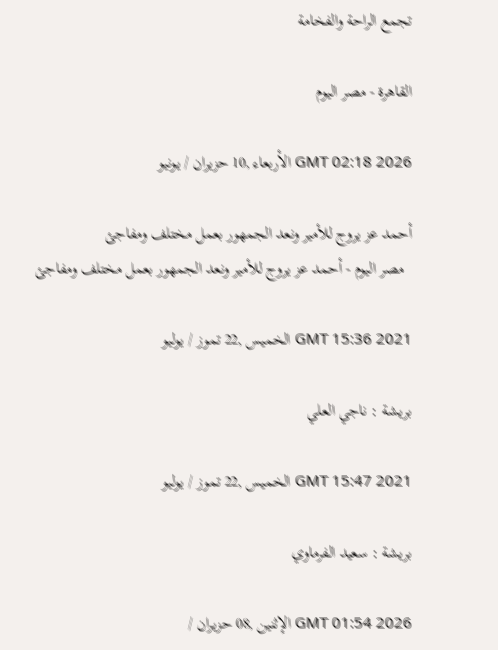تجمع الراحة والفخامة

القاهرة - مصر اليوم

GMT 02:18 2026 الأربعاء ,10 حزيران / يونيو

أحمد عز يروج للأمير ونعد الجمهور بعمل مختلف ومفاجئ
  مصر اليوم - أحمد عز يروج للأمير ونعد الجمهور بعمل مختلف ومفاجئ

GMT 15:36 2021 الخميس ,22 تموز / يوليو

بريشة : ناجي العلي

GMT 15:47 2021 الخميس ,22 تموز / يوليو

بريشة : سعيد الفرماوي

GMT 01:54 2026 الإثنين ,08 حزيران /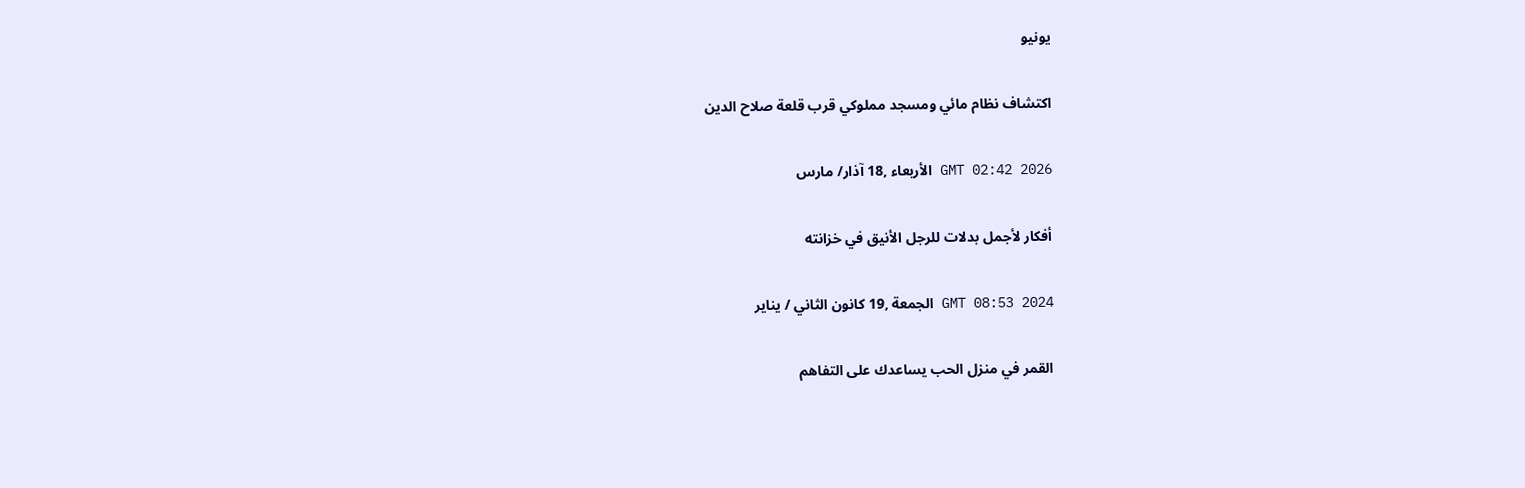يونيو

اكتشاف نظام مائي ومسجد مملوكي قرب قلعة صلاح الدين

GMT 02:42 2026 الأربعاء ,18 آذار/ مارس

أفكار لأجمل بدلات للرجل الأنيق في خزانته

GMT 08:53 2024 الجمعة ,19 كانون الثاني / يناير

القمر في منزل الحب يساعدك على التفاهم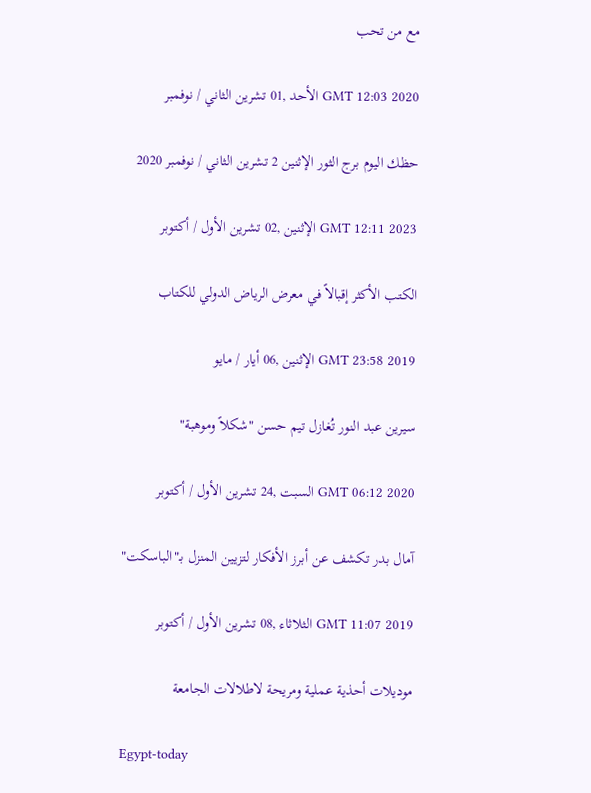مع من تحب

GMT 12:03 2020 الأحد ,01 تشرين الثاني / نوفمبر

حظك اليوم برج الثور الإثنين 2 تشرين الثاني / نوفمبر 2020

GMT 12:11 2023 الإثنين ,02 تشرين الأول / أكتوبر

الكتب الأكثر إقبالاً في معرض الرياض الدولي للكتاب

GMT 23:58 2019 الإثنين ,06 أيار / مايو

سيرين عبد النور تُغازل تيم حسن "شكلاً وموهبة"

GMT 06:12 2020 السبت ,24 تشرين الأول / أكتوبر

آمال بدر تكشف عن أبرز الأفكار لتزيين المنزل بـ"الباسكت"

GMT 11:07 2019 الثلاثاء ,08 تشرين الأول / أكتوبر

موديلات أحذية عملية ومريحة لاطلالات الجامعة

Egypt-today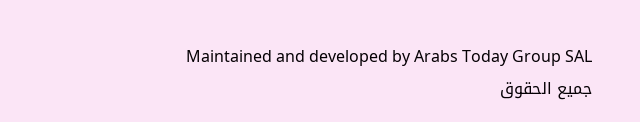Maintained and developed by Arabs Today Group SAL
جميع الحقوق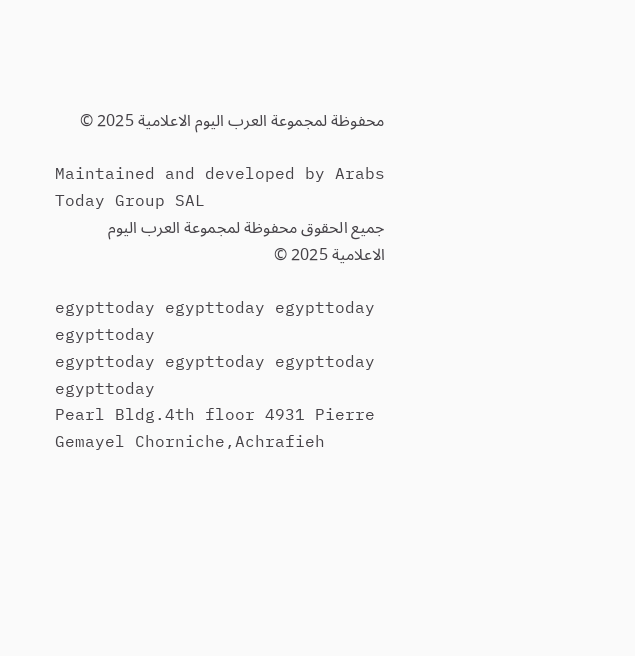محفوظة لمجموعة العرب اليوم الاعلامية 2025 ©

Maintained and developed by Arabs Today Group SAL
جميع الحقوق محفوظة لمجموعة العرب اليوم الاعلامية 2025 ©

egypttoday egypttoday egypttoday egypttoday
egypttoday egypttoday egypttoday
egypttoday
Pearl Bldg.4th floor 4931 Pierre Gemayel Chorniche,Achrafieh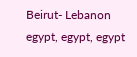Beirut- Lebanon
egypt, egypt, egypt